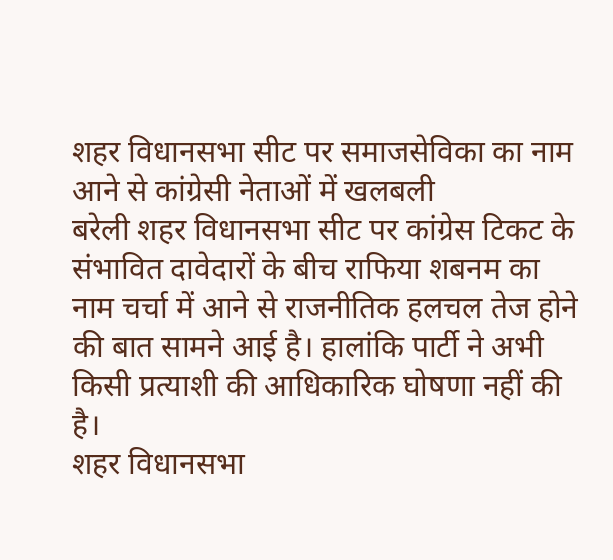शहर विधानसभा सीट पर समाजसेविका का नाम आने से कांग्रेसी नेताओं में खलबली
बरेली शहर विधानसभा सीट पर कांग्रेस टिकट के संभावित दावेदारों के बीच राफिया शबनम का नाम चर्चा में आने से राजनीतिक हलचल तेज होने की बात सामने आई है। हालांकि पार्टी ने अभी किसी प्रत्याशी की आधिकारिक घोषणा नहीं की है।
शहर विधानसभा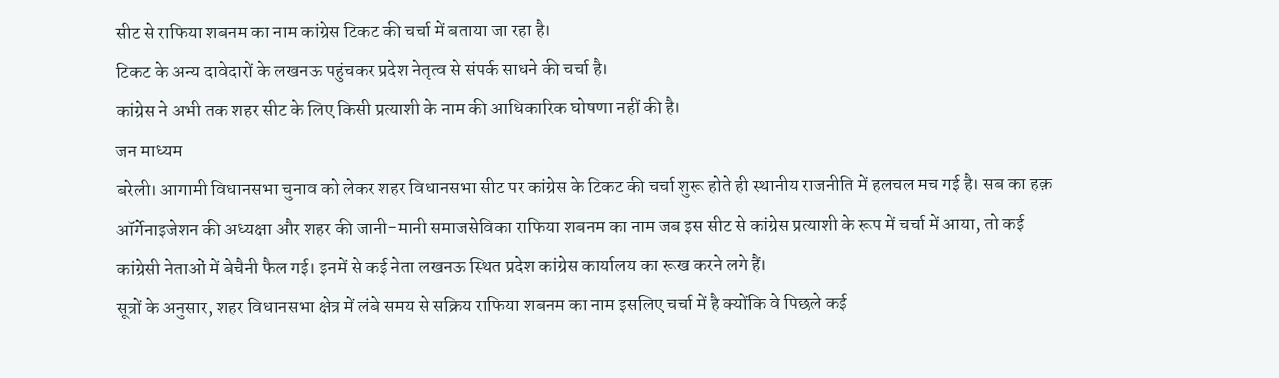सीट से राफिया शबनम का नाम कांग्रेस टिकट की चर्चा में बताया जा रहा है।
टिकट के अन्य दावेदारों के लखनऊ पहुंचकर प्रदेश नेतृत्व से संपर्क साधने की चर्चा है।
कांग्रेस ने अभी तक शहर सीट के लिए किसी प्रत्याशी के नाम की आधिकारिक घोषणा नहीं की है।
जन माध्यम
बरेली। आगामी विधानसभा चुनाव को लेकर शहर विधानसभा सीट पर कांग्रेस के टिकट की चर्चा शुरू होते ही स्थानीय राजनीति में हलचल मच गई है। सब का हक़ ऑर्गेनाइजेशन की अध्यक्षा और शहर की जानी-मानी समाजसेविका राफिया शबनम का नाम जब इस सीट से कांग्रेस प्रत्याशी के रूप में चर्चा में आया, तो कई कांग्रेसी नेताओं में बेचैनी फैल गई। इनमें से कई नेता लखनऊ स्थित प्रदेश कांग्रेस कार्यालय का रूख करने लगे हैं।
सूत्रों के अनुसार, शहर विधानसभा क्षेत्र में लंबे समय से सक्रिय राफिया शबनम का नाम इसलिए चर्चा में है क्योंकि वे पिछले कई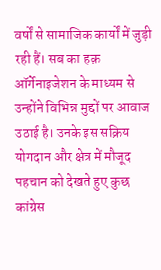वर्षों से सामाजिक कार्यों में जुड़ी रही हैं। सब का हक़ ऑर्गेनाइजेशन के माध्यम से उन्होंने विभिन्न मुद्दों पर आवाज उठाई है। उनके इस सक्रिय योगदान और क्षेत्र में मौजूद पहचान को देखते हुए कुछ कांग्रेस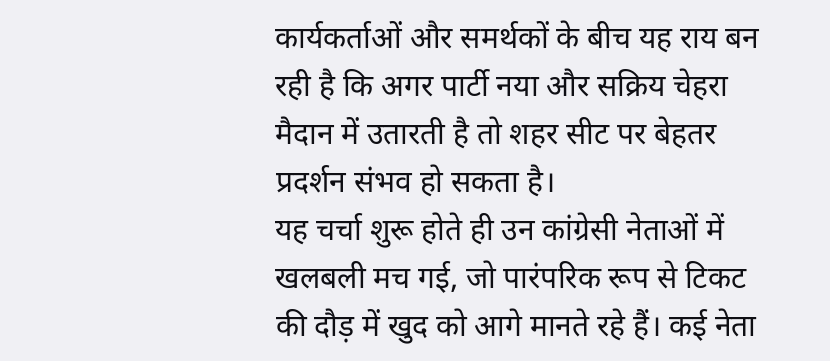कार्यकर्ताओं और समर्थकों के बीच यह राय बन रही है कि अगर पार्टी नया और सक्रिय चेहरा मैदान में उतारती है तो शहर सीट पर बेहतर प्रदर्शन संभव हो सकता है।
यह चर्चा शुरू होते ही उन कांग्रेसी नेताओं में खलबली मच गई, जो पारंपरिक रूप से टिकट की दौड़ में खुद को आगे मानते रहे हैं। कई नेता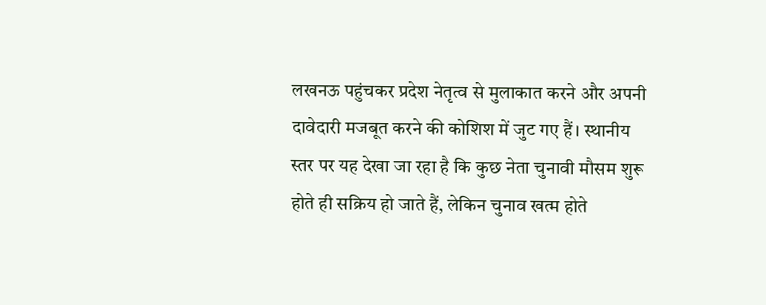लखनऊ पहुंचकर प्रदेश नेतृत्व से मुलाकात करने और अपनी दावेदारी मजबूत करने की कोशिश में जुट गए हैं। स्थानीय स्तर पर यह देखा जा रहा है कि कुछ नेता चुनावी मौसम शुरू होते ही सक्रिय हो जाते हैं, लेकिन चुनाव खत्म होते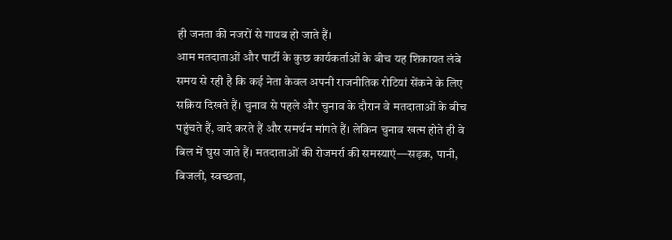ही जनता की नजरों से गायब हो जाते हैं।
आम मतदाताओं और पार्टी के कुछ कार्यकर्ताओं के बीच यह शिकायत लंबे समय से रही है कि कई नेता केवल अपनी राजनीतिक रोटियां सेंकने के लिए सक्रिय दिखते हैं। चुनाव से पहले और चुनाव के दौरान वे मतदाताओं के बीच पहुंचते हैं, वादे करते हैं और समर्थन मांगते हैं। लेकिन चुनाव खत्म होते ही वे बिल में घुस जाते हैं। मतदाताओं की रोजमर्रा की समस्याएं—सड़क, पानी, बिजली, स्वच्छता,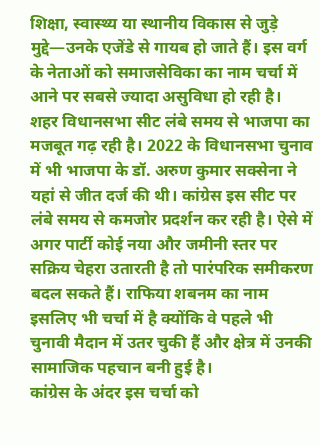शिक्षा, स्वास्थ्य या स्थानीय विकास से जुड़े मुद्दे—उनके एजेंडे से गायब हो जाते हैं। इस वर्ग के नेताओं को समाजसेविका का नाम चर्चा में आने पर सबसे ज्यादा असुविधा हो रही है।
शहर विधानसभा सीट लंबे समय से भाजपा का मजबूत गढ़ रही है। 2022 के विधानसभा चुनाव में भी भाजपा के डॉ. अरुण कुमार सक्सेना ने यहां से जीत दर्ज की थी। कांग्रेस इस सीट पर लंबे समय से कमजोर प्रदर्शन कर रही है। ऐसे में अगर पार्टी कोई नया और जमीनी स्तर पर सक्रिय चेहरा उतारती है तो पारंपरिक समीकरण बदल सकते हैं। राफिया शबनम का नाम इसलिए भी चर्चा में है क्योंकि वे पहले भी चुनावी मैदान में उतर चुकी हैं और क्षेत्र में उनकी सामाजिक पहचान बनी हुई है।
कांग्रेस के अंदर इस चर्चा को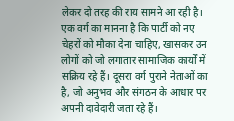लेकर दो तरह की राय सामने आ रही है। एक वर्ग का मानना है कि पार्टी को नए चेहरों को मौका देना चाहिए, खासकर उन लोगों को जो लगातार सामाजिक कार्यों में सक्रिय रहे हैं। दूसरा वर्ग पुराने नेताओं का है, जो अनुभव और संगठन के आधार पर अपनी दावेदारी जता रहे हैं।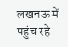लखनऊ में पहुंच रहे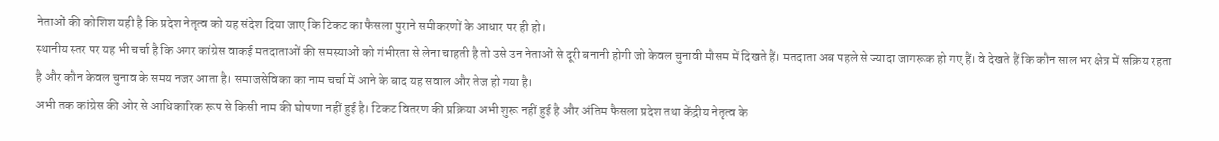नेताओं की कोशिश यही है कि प्रदेश नेतृत्व को यह संदेश दिया जाए कि टिकट का फैसला पुराने समीकरणों के आधार पर ही हो।
स्थानीय स्तर पर यह भी चर्चा है कि अगर कांग्रेस वाकई मतदाताओं की समस्याओं को गंभीरता से लेना चाहती है तो उसे उन नेताओं से दूरी बनानी होगी जो केवल चुनावी मौसम में दिखते हैं। मतदाता अब पहले से ज्यादा जागरूक हो गए हैं। वे देखते हैं कि कौन साल भर क्षेत्र में सक्रिय रहता है और कौन केवल चुनाव के समय नजर आता है। समाजसेविका का नाम चर्चा में आने के बाद यह सवाल और तेज हो गया है।
अभी तक कांग्रेस की ओर से आधिकारिक रूप से किसी नाम की घोषणा नहीं हुई है। टिकट वितरण की प्रक्रिया अभी शुरू नहीं हुई है और अंतिम फैसला प्रदेश तथा केंद्रीय नेतृत्व के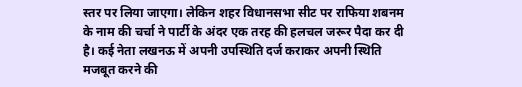स्तर पर लिया जाएगा। लेकिन शहर विधानसभा सीट पर राफिया शबनम के नाम की चर्चा ने पार्टी के अंदर एक तरह की हलचल जरूर पैदा कर दी है। कई नेता लखनऊ में अपनी उपस्थिति दर्ज कराकर अपनी स्थिति मजबूत करने की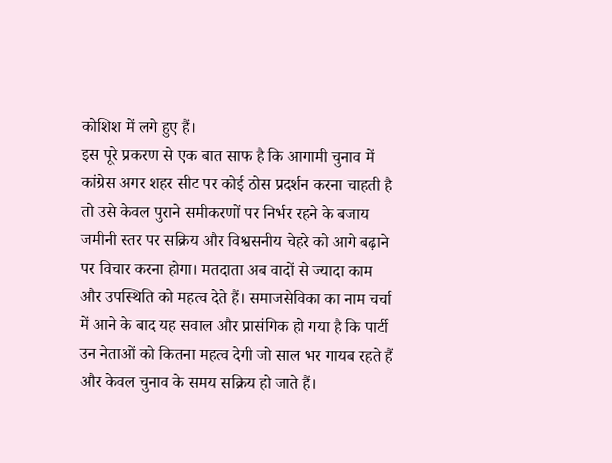कोशिश में लगे हुए हैं।
इस पूरे प्रकरण से एक बात साफ है कि आगामी चुनाव में कांग्रेस अगर शहर सीट पर कोई ठोस प्रदर्शन करना चाहती है तो उसे केवल पुराने समीकरणों पर निर्भर रहने के बजाय जमीनी स्तर पर सक्रिय और विश्वसनीय चेहरे को आगे बढ़ाने पर विचार करना होगा। मतदाता अब वादों से ज्यादा काम और उपस्थिति को महत्व देते हैं। समाजसेविका का नाम चर्चा में आने के बाद यह सवाल और प्रासंगिक हो गया है कि पार्टी उन नेताओं को कितना महत्व देगी जो साल भर गायब रहते हैं और केवल चुनाव के समय सक्रिय हो जाते हैं।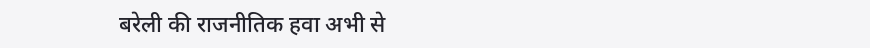बरेली की राजनीतिक हवा अभी से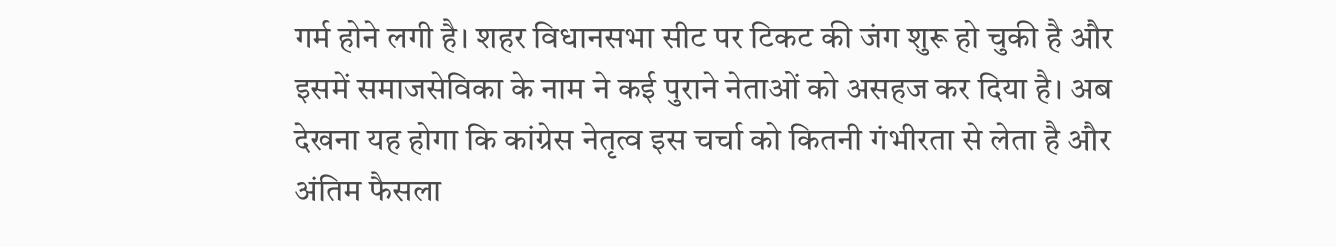गर्म होने लगी है। शहर विधानसभा सीट पर टिकट की जंग शुरू हो चुकी है और इसमें समाजसेविका के नाम ने कई पुराने नेताओं को असहज कर दिया है। अब देखना यह होगा कि कांग्रेस नेतृत्व इस चर्चा को कितनी गंभीरता से लेता है और अंतिम फैसला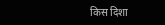किस दिशा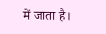में जाता है।